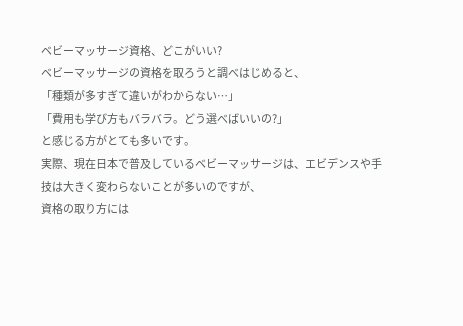ベビーマッサージ資格、どこがいい?
ベビーマッサージの資格を取ろうと調べはじめると、
「種類が多すぎて違いがわからない…」
「費用も学び方もバラバラ。どう選べばいいの?」
と感じる方がとても多いです。
実際、現在日本で普及しているベビーマッサージは、エビデンスや手技は大きく変わらないことが多いのですが、
資格の取り方には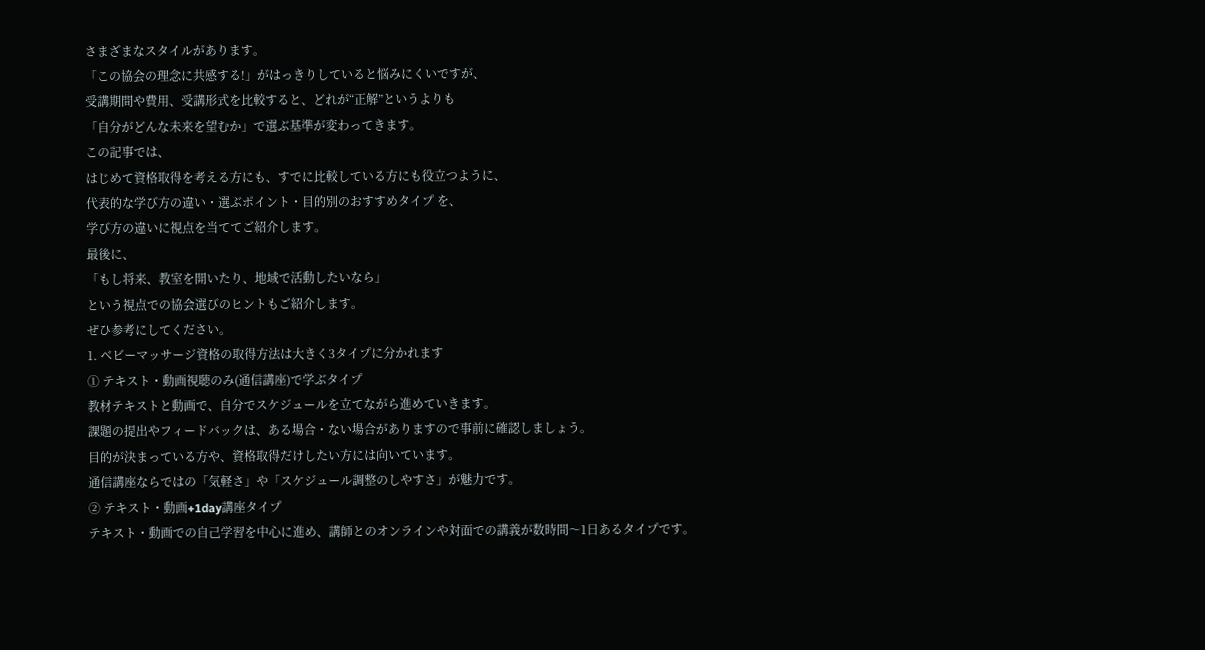さまざまなスタイルがあります。
「この協会の理念に共感する!」がはっきりしていると悩みにくいですが、
受講期間や費用、受講形式を比較すると、どれが“正解”というよりも
「自分がどんな未来を望むか」で選ぶ基準が変わってきます。
この記事では、
はじめて資格取得を考える方にも、すでに比較している方にも役立つように、
代表的な学び方の違い・選ぶポイント・目的別のおすすめタイプ を、
学び方の違いに視点を当ててご紹介します。
最後に、
「もし将来、教室を開いたり、地域で活動したいなら」
という視点での協会選びのヒントもご紹介します。
ぜひ参考にしてください。
1. ベビーマッサージ資格の取得方法は大きく3タイプに分かれます
① テキスト・動画視聴のみ(通信講座)で学ぶタイプ
教材テキストと動画で、自分でスケジュールを立てながら進めていきます。
課題の提出やフィードバックは、ある場合・ない場合がありますので事前に確認しましょう。
目的が決まっている方や、資格取得だけしたい方には向いています。
通信講座ならではの「気軽さ」や「スケジュール調整のしやすさ」が魅力です。
② テキスト・動画+1day講座タイプ
テキスト・動画での自己学習を中心に進め、講師とのオンラインや対面での講義が数時間〜1日あるタイプです。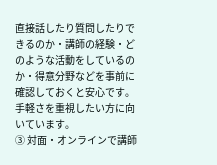直接話したり質問したりできるのか・講師の経験・どのような活動をしているのか・得意分野などを事前に確認しておくと安心です。
手軽さを重視したい方に向いています。
③ 対面・オンラインで講師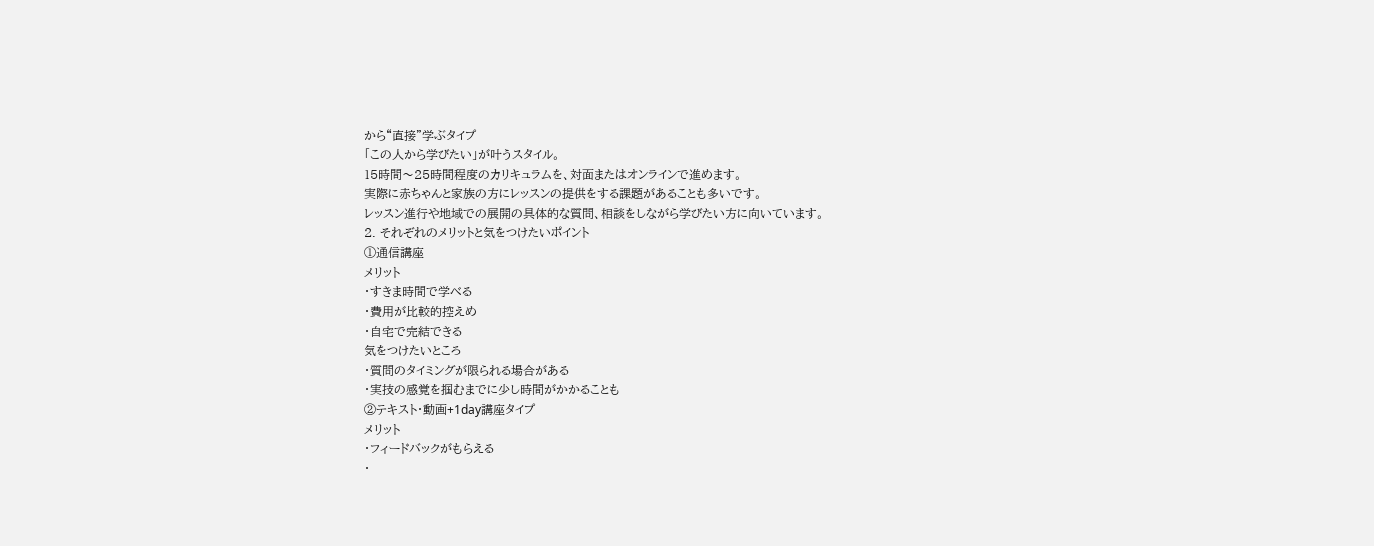から“直接”学ぶタイプ
「この人から学びたい」が叶うスタイル。
15時間〜25時間程度のカリキュラムを、対面またはオンラインで進めます。
実際に赤ちゃんと家族の方にレッスンの提供をする課題があることも多いです。
レッスン進行や地域での展開の具体的な質問、相談をしながら学びたい方に向いています。
2. それぞれのメリットと気をつけたいポイント
①通信講座
メリット
・すきま時間で学べる
・費用が比較的控えめ
・自宅で完結できる
気をつけたいところ
・質問のタイミングが限られる場合がある
・実技の感覚を掴むまでに少し時間がかかることも
②テキスト・動画+1day講座タイプ
メリット
・フィードバックがもらえる
・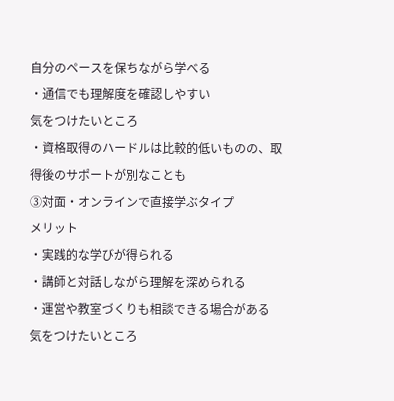自分のペースを保ちながら学べる
・通信でも理解度を確認しやすい
気をつけたいところ
・資格取得のハードルは比較的低いものの、取得後のサポートが別なことも
③対面・オンラインで直接学ぶタイプ
メリット
・実践的な学びが得られる
・講師と対話しながら理解を深められる
・運営や教室づくりも相談できる場合がある
気をつけたいところ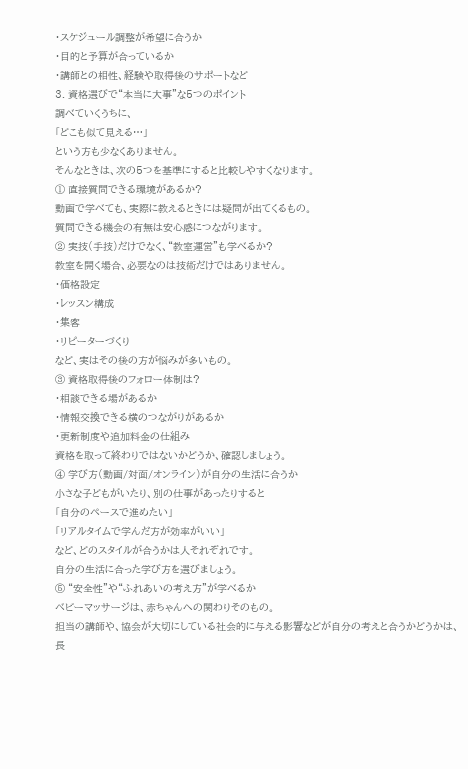・スケジュール調整が希望に合うか
・目的と予算が合っているか
・講師との相性、経験や取得後のサポートなど
3. 資格選びで“本当に大事”な5つのポイント
調べていくうちに、
「どこも似て見える…」
という方も少なくありません。
そんなときは、次の5つを基準にすると比較しやすくなります。
① 直接質問できる環境があるか?
動画で学べても、実際に教えるときには疑問が出てくるもの。
質問できる機会の有無は安心感につながります。
② 実技(手技)だけでなく、“教室運営”も学べるか?
教室を開く場合、必要なのは技術だけではありません。
・価格設定
・レッスン構成
・集客
・リピーターづくり
など、実はその後の方が悩みが多いもの。
③ 資格取得後のフォロー体制は?
・相談できる場があるか
・情報交換できる横のつながりがあるか
・更新制度や追加料金の仕組み
資格を取って終わりではないかどうか、確認しましょう。
④ 学び方(動画/対面/オンライン)が自分の生活に合うか
小さな子どもがいたり、別の仕事があったりすると
「自分のペースで進めたい」
「リアルタイムで学んだ方が効率がいい」
など、どのスタイルが合うかは人それぞれです。
自分の生活に合った学び方を選びましょう。
⑤ “安全性”や“ふれあいの考え方”が学べるか
ベビーマッサージは、赤ちゃんへの関わりそのもの。
担当の講師や、協会が大切にしている社会的に与える影響などが自分の考えと合うかどうかは、
長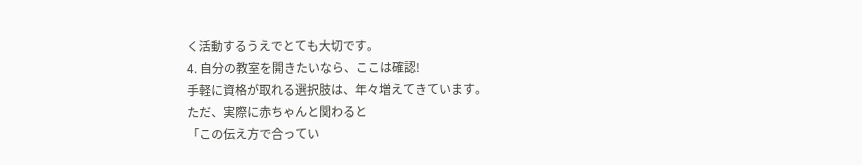く活動するうえでとても大切です。
4. 自分の教室を開きたいなら、ここは確認!
手軽に資格が取れる選択肢は、年々増えてきています。
ただ、実際に赤ちゃんと関わると
「この伝え方で合ってい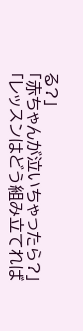る?」
「赤ちゃんが泣いちゃったら?」
「レッスンはどう組み立てれば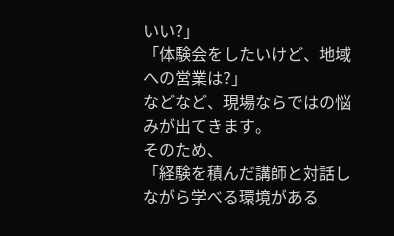いい?」
「体験会をしたいけど、地域への営業は?」
などなど、現場ならではの悩みが出てきます。
そのため、
「経験を積んだ講師と対話しながら学べる環境がある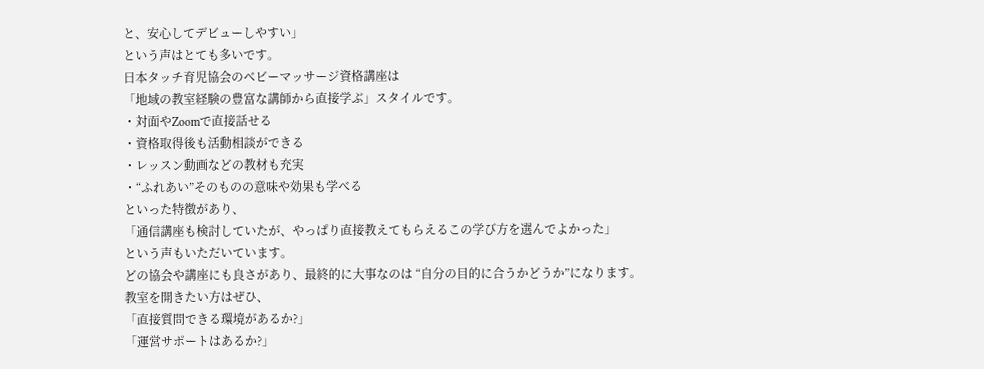と、安心してデビューしやすい」
という声はとても多いです。
日本タッチ育児協会のベビーマッサージ資格講座は
「地域の教室経験の豊富な講師から直接学ぶ」スタイルです。
・対面やZoomで直接話せる
・資格取得後も活動相談ができる
・レッスン動画などの教材も充実
・“ふれあい”そのものの意味や効果も学べる
といった特徴があり、
「通信講座も検討していたが、やっぱり直接教えてもらえるこの学び方を選んでよかった」
という声もいただいています。
どの協会や講座にも良さがあり、最終的に大事なのは “自分の目的に合うかどうか”になります。
教室を開きたい方はぜひ、
「直接質問できる環境があるか?」
「運営サポートはあるか?」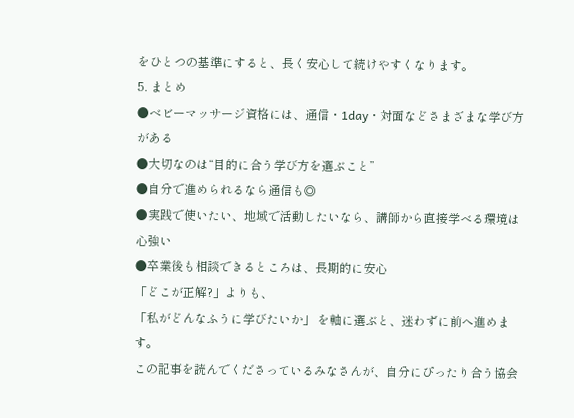をひとつの基準にすると、長く安心して続けやすくなります。
5. まとめ
●ベビーマッサージ資格には、通信・1day・対面などさまざまな学び方がある
●大切なのは“目的に合う学び方を選ぶこと”
●自分で進められるなら通信も◎
●実践で使いたい、地域で活動したいなら、講師から直接学べる環境は心強い
●卒業後も相談できるところは、長期的に安心
「どこが正解?」よりも、
「私がどんなふうに学びたいか」 を軸に選ぶと、迷わずに前へ進めます。
この記事を読んでくださっているみなさんが、自分にぴったり合う協会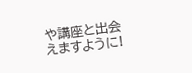や講座と出会えますように!